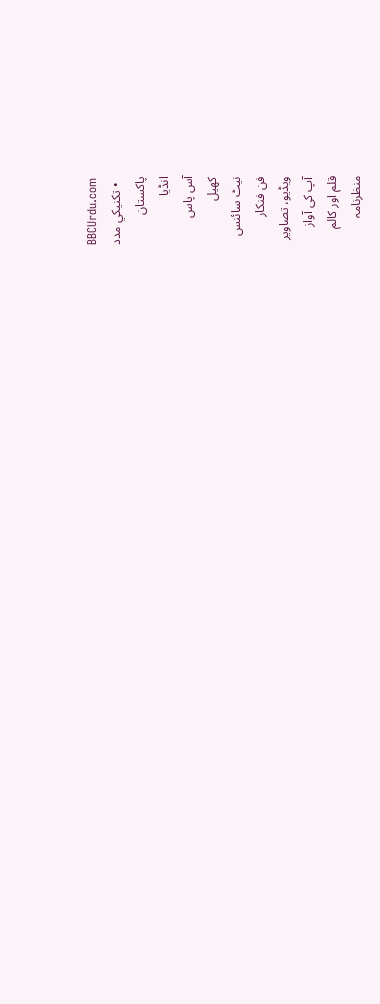BBCUrdu.com
  • تکنيکي مدد
پاکستان
انڈیا
آس پاس
کھیل
نیٹ سائنس
فن فنکار
ویڈیو، تصاویر
آپ کی آواز
قلم اور کالم
منظرنامہ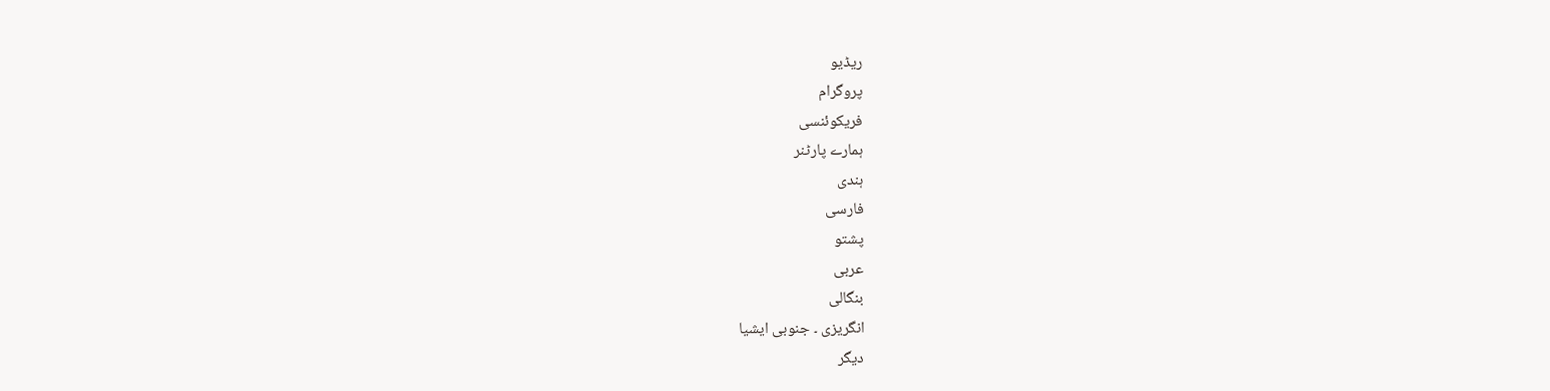ریڈیو
پروگرام
فریکوئنسی
ہمارے پارٹنر
ہندی
فارسی
پشتو
عربی
بنگالی
انگریزی ۔ جنوبی ایشیا
دیگر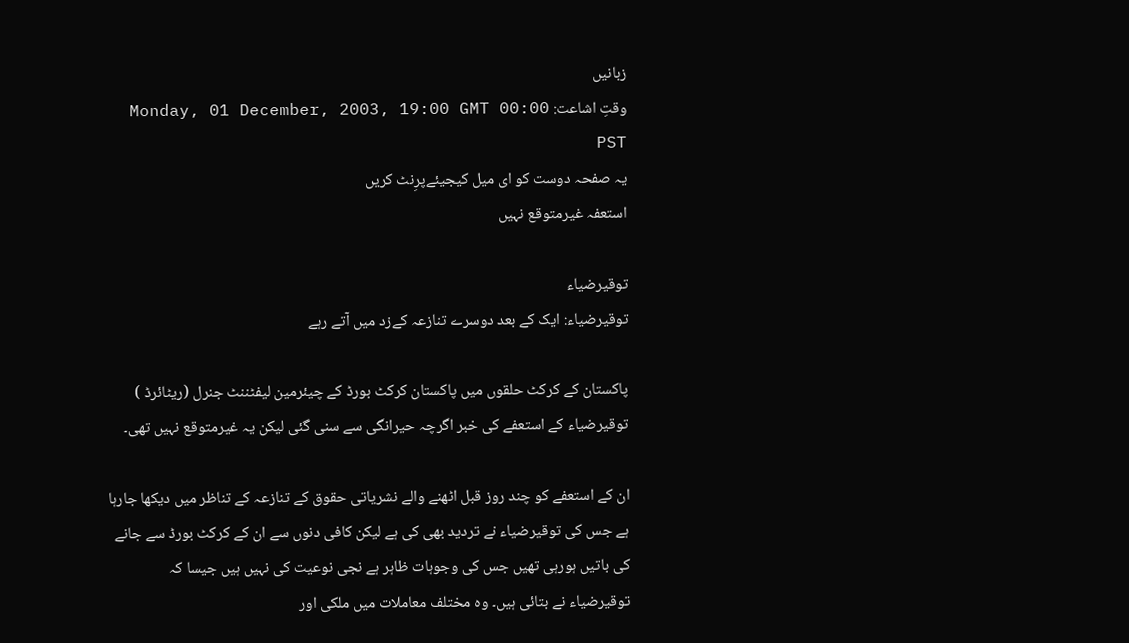زبانیں
وقتِ اشاعت: Monday, 01 December, 2003, 19:00 GMT 00:00 PST
یہ صفحہ دوست کو ای میل کیجیئےپرِنٹ کریں
استعفہ غیرمتوقع نہیں

توقیرضیاء
توقیرضیاء: ایک کے بعد دوسرے تنازعہ کےزد میں آتے رہے

پاکستان کے کرکٹ حلقوں میں پاکستان کرکٹ بورڈ کے چیئرمین لیفٹننٹ جنرل (ریٹائرڈ ) توقیرضیاء کے استعفے کی خبر اگرچہ حیرانگی سے سنی گئی لیکن یہ غیرمتوقع نہیں تھی۔

ان کے استعفے کو چند روز قبل اٹھنے والے نشریاتی حقوق کے تنازعہ کے تناظر میں دیکھا جارہا ہے جس کی توقیرضیاء نے تردید بھی کی ہے لیکن کافی دنوں سے ان کے کرکٹ بورڈ سے جانے کی باتیں ہورہی تھیں جس کی وجوہات ظاہر ہے نجی نوعیت کی نہیں ہیں جیسا کہ توقیرضیاء نے بتائی ہیں۔ وہ مختلف معاملات میں ملکی اور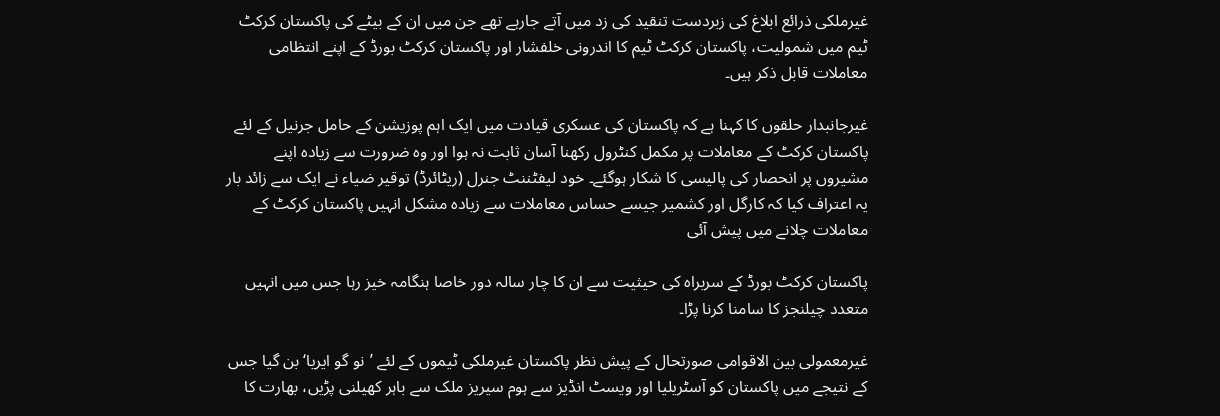غیرملکی ذرائع ابلاغ کی زبردست تنقید کی زد میں آتے جارہے تھے جن میں ان کے بیٹے کی پاکستان کرکٹ ٹیم میں شمولیت، پاکستان کرکٹ ٹیم کا اندرونی خلفشار اور پاکستان کرکٹ بورڈ کے اپنے انتظامی معاملات قابل ذکر ہیں۔

غیرجانبدار حلقوں کا کہنا ہے کہ پاکستان کی عسکری قیادت میں ایک اہم پوزیشن کے حامل جرنیل کے لئے پاکستان کرکٹ کے معاملات پر مکمل کنٹرول رکھنا آسان ثابت نہ ہوا اور وہ ضرورت سے زیادہ اپنے مشیروں پر انحصار کی پالیسی کا شکار ہوگئے۔ خود لیفٹننٹ جنرل (ریٹائرڈ) توقیر ضیاء نے ایک سے زائد بار یہ اعتراف کیا کہ کارگل اور کشمیر جیسے حساس معاملات سے زیادہ مشکل انہیں پاکستان کرکٹ کے معاملات چلانے میں پیش آئی

پاکستان کرکٹ بورڈ کے سربراہ کی حیثیت سے ان کا چار سالہ دور خاصا ہنگامہ خیز رہا جس میں انہیں متعدد چیلنجز کا سامنا کرنا پڑا۔

غیرمعمولی بین الاقوامی صورتحال کے پیش نظر پاکستان غیرملکی ٹیموں کے لئے ’نو گو ایریا‘ بن گیا جس کے نتیجے میں پاکستان کو آسٹریلیا اور ویسٹ انڈیز سے ہوم سیریز ملک سے باہر کھیلنی پڑیں، بھارت کا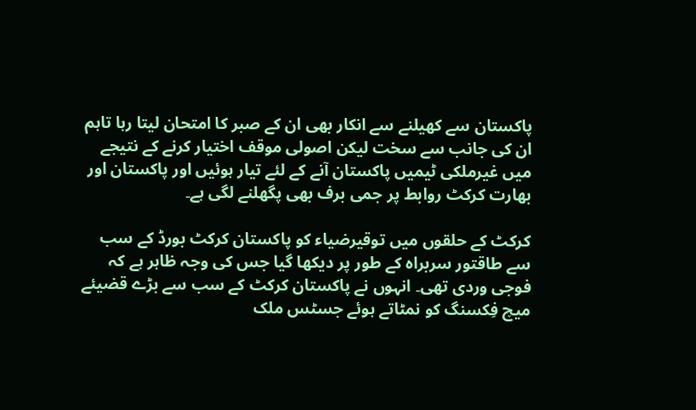پاکستان سے کھیلنے سے انکار بھی ان کے صبر کا امتحان لیتا رہا تاہم ان کی جانب سے سخت لیکن اصولی موقف اختیار کرنے کے نتیجے میں غیرملکی ٹیمیں پاکستان آنے کے لئے تیار ہوئیں اور پاکستان اور بھارت کرکٹ روابط پر جمی برف بھی پگھلنے لگی ہے۔

کرکٹ کے حلقوں میں توقیرضیاء کو پاکستان کرکٹ بورڈ کے سب سے طاقتور سربراہ کے طور پر دیکھا گیا جس کی وجہ ظاہر ہے کہ فوجی وردی تھی۔ انہوں نے پاکستان کرکٹ کے سب سے بڑے قضیئے میچ فِکسنگ کو نمٹاتے ہوئے جسٹس ملک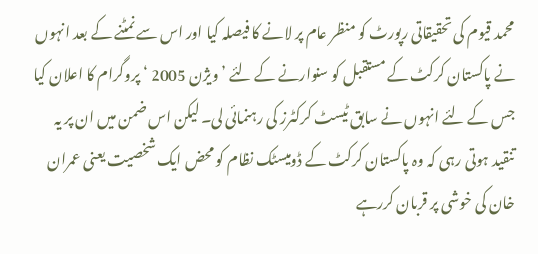محمد قیوم کی تحقیقاتی رپورٹ کو منظر عام پر لانے کا فیصلہ کیا اور اس سے نمٹنے کے بعد انہوں نے پاکستان کرکٹ کے مستقبل کو سنوارنے کے لئے ’ویژن 2005 ‘ پروگرام کا اعلان کیا جس کے لئے انہوں نے سابق ٹیسٹ کرکٹرز کی رہنمائی لی۔ لیکن اس ضمن میں ان پر یہ تنقید ہوتی رہی کہ وہ پاکستان کرکٹ کے ڈومیسٹک نظام کو محض ایک شخصیت یعنی عمران خان کی خوشی پر قربان کررہے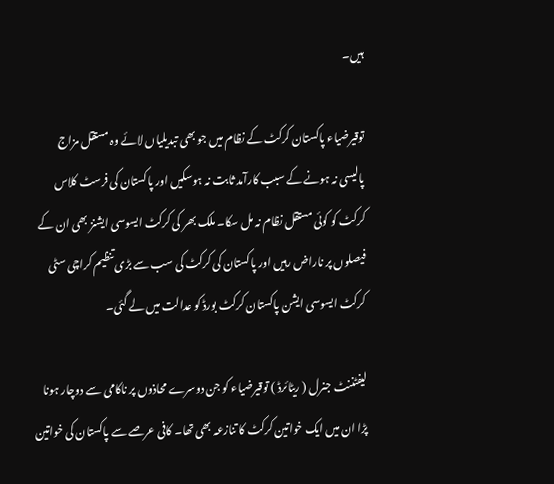ہیں۔

توقیرضیاء پاکستان کرکٹ کے نظام میں جو بھی تبدیلیاں لائے وہ مستقل مزاج پالیسی نہ ہونے کے سبب کارآمد ثابت نہ ہوسکیں اور پاکستان کی فرسٹ کلاس کرکٹ کو کوئی مستقل نظام نہ مل سکا۔ ملک بھر کی کرکٹ ایسوسی ایشنز بھی ان کے فیصلوں پر ناراض رہیں اور پاکستان کی کرکٹ کی سب سے بڑی تنظیم کراچی سٹی کرکٹ ایسوسی ایشن پاکستان کرکٹ بورڈ کو عدالت میں لے گئی۔

لیفٹننٹ جنرل ( ریٹائرڈ ) توقیرضیاء کو جن دوسرے محاذوں پر ناکامی سے دوچار ہونا پڑا ان میں ایک خواتین کرکٹ کا تنازعہ بھی تھا۔ کافی عرصے سے پاکستان کی خواتین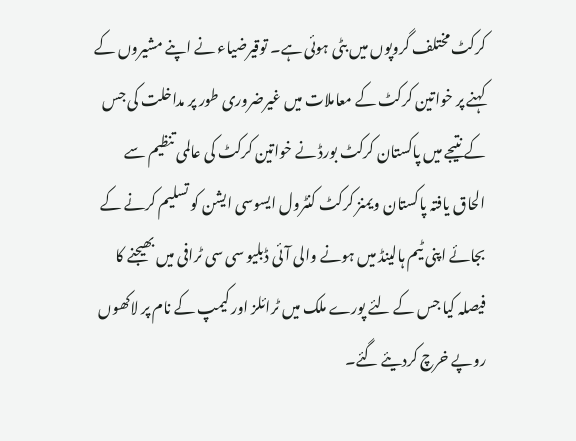کرکٹ مختلف گروپوں میں بٹی ہوئی ہے۔ توقیرضیاء نے اپنے مشیروں کے کہنے پر خواتین کرکٹ کے معاملات میں غیرضروری طور پر مداخلت کی جس کے نتیجے میں پاکستان کرکٹ بورڈ نے خواتین کرکٹ کی عالمی تنظیم سے الحاق یافتہ پاکستان ویمنز کرکٹ کنٹرول ایسوسی ایشن کو تسلیم کرنے کے بجائے اپنی ٹیم ہالینڈ میں ہونے والی آئی ڈبلیو سی سی ٹرافی میں بھیجنے کا فیصلہ کیا جس کے لئے پورے ملک میں ٹرائلز اور کیمپ کے نام پر لاکھوں روپے خرچ کردیئے گئے۔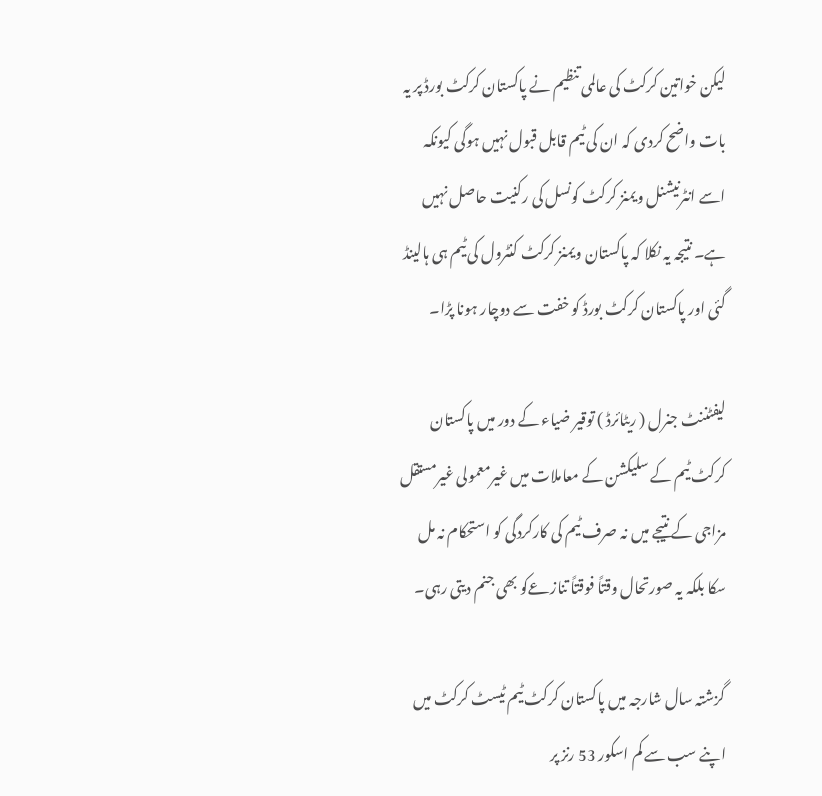لیکن خواتین کرکٹ کی عالمی تنظیم نے پاکستان کرکٹ بورڈ پر یہ بات واضح کردی کہ ان کی ٹیم قابل قبول نہیں ہوگی کیونکہ اسے انٹرنیشنل ویمنز کرکٹ کونسل کی رکنیت حاصل نہیں ہے۔ نتیجہ یہ نکلا کہ پاکستان ویمنز کرکٹ کنٹرول کی ٹیم ہی ہالینڈ گئی اور پاکستان کرکٹ بورڈ کو خفت سے دوچار ہونا پڑا۔

لیفٹننٹ جنرل ( ریٹائرڈ ) توقیر ضیاء کے دور میں پاکستان کرکٹ ٹیم کے سلیکشن کے معاملات میں غیرمعمولی غیرمستقل مزاجی کے نتیجے میں نہ صرف ٹیم کی کارکردگی کو استحکام نہ مل سکا بلکہ یہ صورتحال وقتاً فوقتاً تنازعےکو بھی جنم دیتی رہی۔

گزشتہ سال شارجہ میں پاکستان کرکٹ ٹیم ٹیسٹ کرکٹ میں اپنے سب سے کم اسکور 53 رنز پر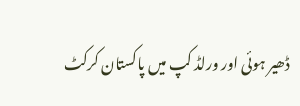ڈھیر ہوئی اور ورلڈ کپ میں پاکستان کرکٹ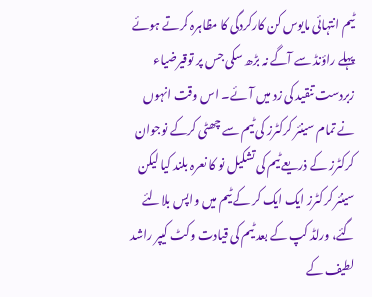ٹیم انتہائی مایوس کن کارکردگی کا مظاہرہ کرتے ہوئے پہلے راؤنڈ سے آگے نہ بڑھ سکی جس پر توقیرضیاء زبردست تنقید کی زد میں آئے۔ اس وقت انہوں نے تمام سینئر کرکٹرز کی ٹیم سے چھٹی کرکے نوجوان کرکٹرز کے ذریعے ٹیم کی تشکیل نو کا نعرہ بلند کیا لیکن سینئر کرکٹرز ایک ایک کر کے ٹیم میں واپس بلالئے گئے، ورلڈ کپ کے بعد ٹیم کی قیادت وکٹ کیپر راشد لطیف کے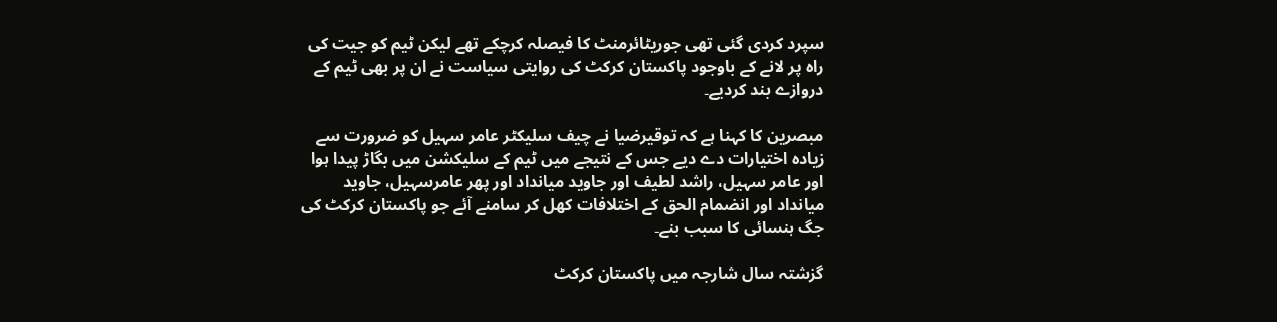سپرد کردی گئی تھی جوریٹائرمنٹ کا فیصلہ کرچکے تھے لیکن ٹیم کو جیت کی راہ پر لانے کے باوجود پاکستان کرکٹ کی روایتی سیاست نے ان پر بھی ٹیم کے دروازے بند کردیے۔

مبصرین کا کہنا ہے کہ توقیرضیا نے چیف سلیکٹر عامر سہیل کو ضرورت سے زیادہ اختیارات دے دیے جس کے نتیجے میں ٹیم کے سلیکشن میں بگاڑ پیدا ہوا اور عامر سہیل، راشد لطیف اور جاوید میانداد اور پھر عامرسہیل، جاوید میانداد اور انضمام الحق کے اختلافات کھل کر سامنے آئے جو پاکستان کرکٹ کی جگ ہنسائی کا سبب بنے۔

گزشتہ سال شارجہ میں پاکستان کرکٹ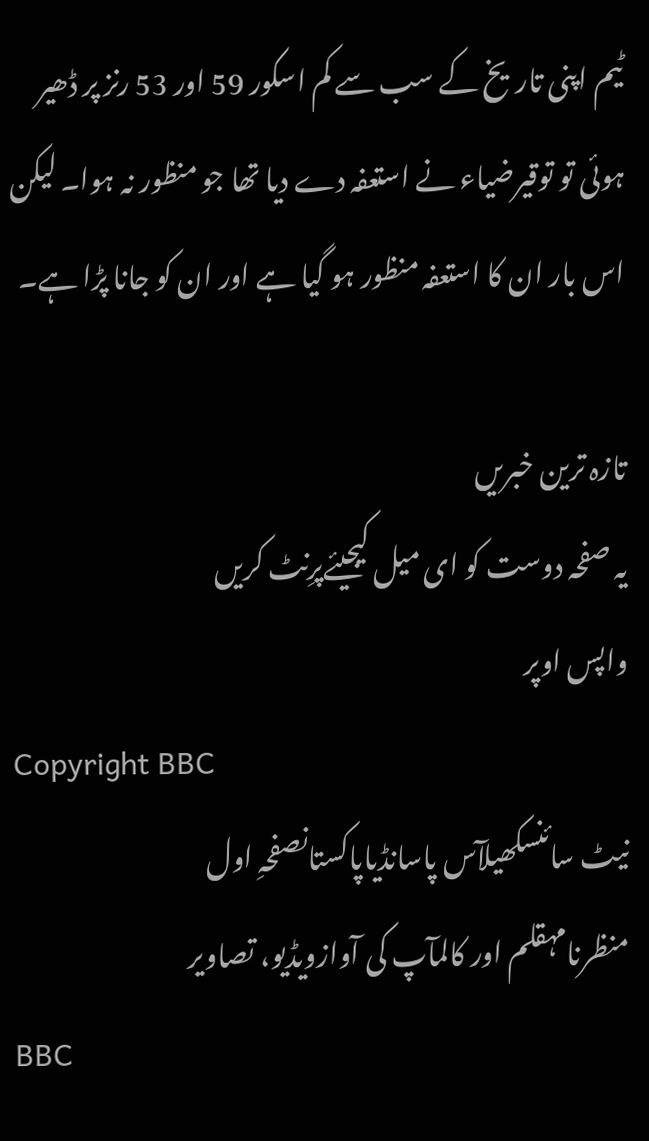ٹیم اپنی تاریخ کے سب سے کم اسکور 59 اور 53 رنز پر ڈھیر ہوئی تو توقیرضیاء نے استعفہ دے دیا تھا جو منظور نہ ہوا۔ لیکن اس بار ان کا استعفہ منظور ہو گیا ہے اور ان کو جانا پڑا ہے۔

تازہ ترین خبریں
یہ صفحہ دوست کو ای میل کیجیئےپرِنٹ کریں
واپس اوپر
Copyright BBC
نیٹ سائنسکھیلآس پاسانڈیاپاکستانصفحہِ اول
منظرنامہقلم اور کالمآپ کی آوازویڈیو، تصاویر
BBC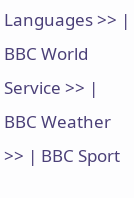Languages >> | BBC World Service >> | BBC Weather >> | BBC Sport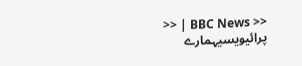>> | BBC News >>
پرائیویسیہمارے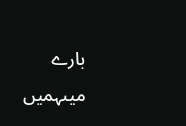بارے میںہمیں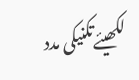لکھیئےتکنیکی مدد